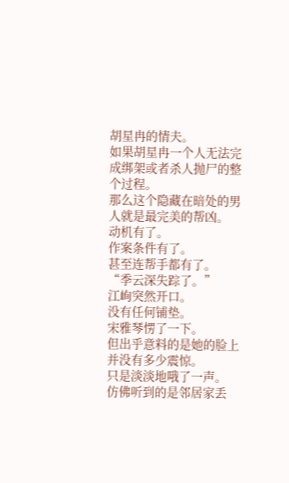胡星冉的情夫。
如果胡星冉一个人无法完成绑架或者杀人抛尸的整个过程。
那么这个隐藏在暗处的男人就是最完美的帮凶。
动机有了。
作案条件有了。
甚至连帮手都有了。
“季云深失踪了。”
江峋突然开口。
没有任何铺垫。
宋雅琴愣了一下。
但出乎意料的是她的脸上并没有多少震惊。
只是淡淡地哦了一声。
仿佛听到的是邻居家丢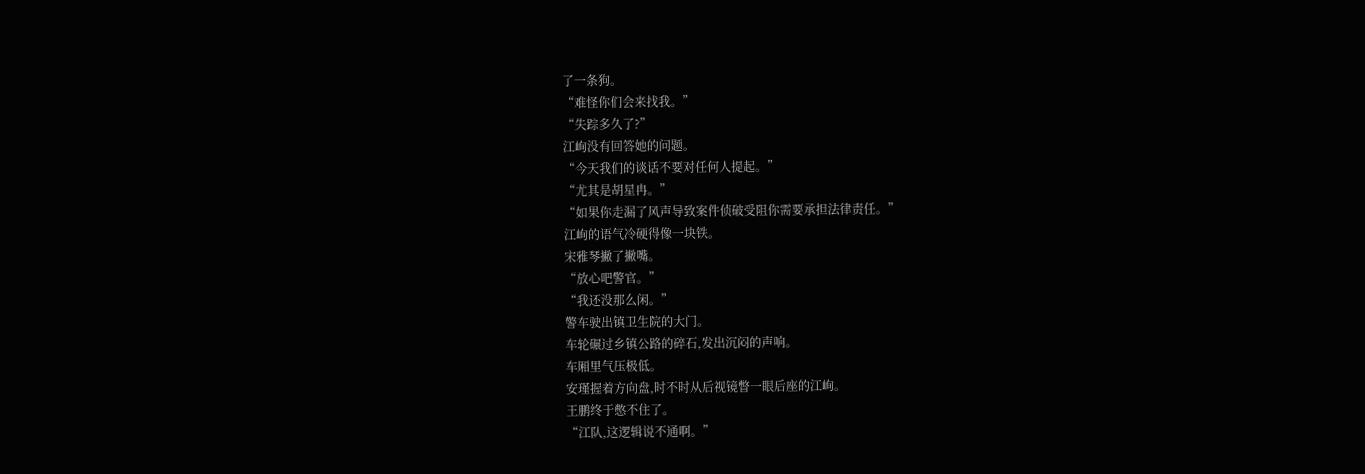了一条狗。
“难怪你们会来找我。”
“失踪多久了?”
江峋没有回答她的问题。
“今天我们的谈话不要对任何人提起。”
“尤其是胡星冉。”
“如果你走漏了风声导致案件侦破受阻你需要承担法律责任。”
江峋的语气冷硬得像一块铁。
宋雅琴撇了撇嘴。
“放心吧警官。”
“我还没那么闲。”
警车驶出镇卫生院的大门。
车轮碾过乡镇公路的碎石,发出沉闷的声响。
车厢里气压极低。
安瑾握着方向盘,时不时从后视镜瞥一眼后座的江峋。
王鹏终于憋不住了。
“江队,这逻辑说不通啊。”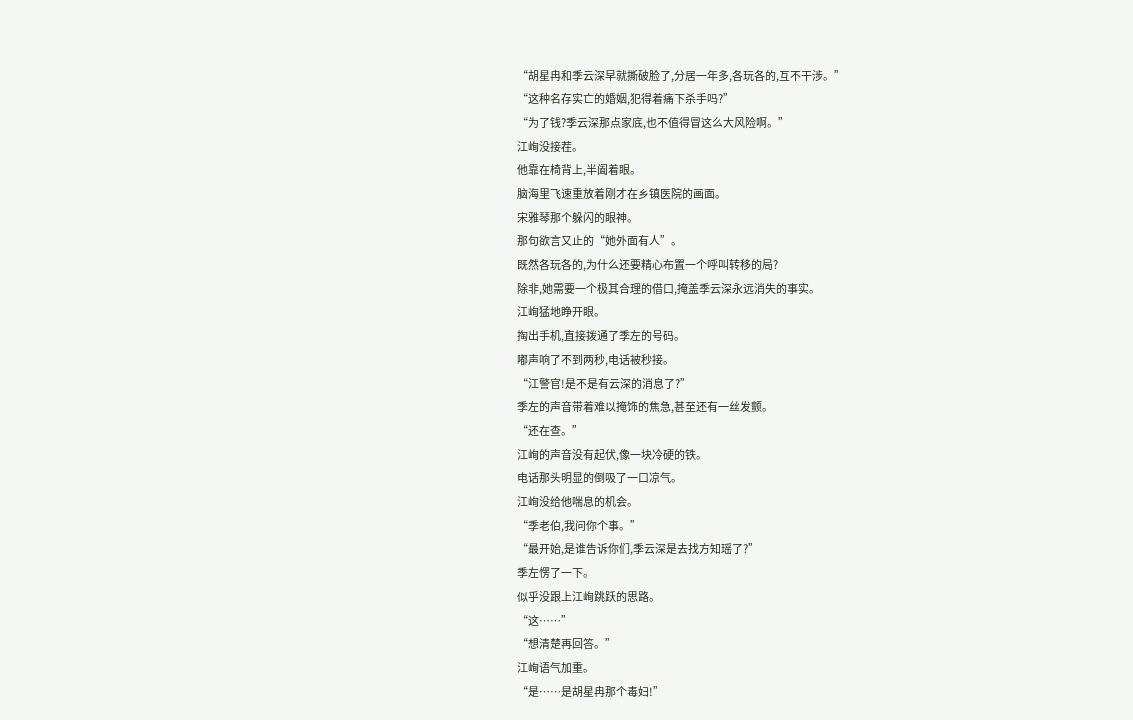“胡星冉和季云深早就撕破脸了,分居一年多,各玩各的,互不干涉。”
“这种名存实亡的婚姻,犯得着痛下杀手吗?”
“为了钱?季云深那点家底,也不值得冒这么大风险啊。”
江峋没接茬。
他靠在椅背上,半阖着眼。
脑海里飞速重放着刚才在乡镇医院的画面。
宋雅琴那个躲闪的眼神。
那句欲言又止的“她外面有人”。
既然各玩各的,为什么还要精心布置一个呼叫转移的局?
除非,她需要一个极其合理的借口,掩盖季云深永远消失的事实。
江峋猛地睁开眼。
掏出手机,直接拨通了季左的号码。
嘟声响了不到两秒,电话被秒接。
“江警官!是不是有云深的消息了?”
季左的声音带着难以掩饰的焦急,甚至还有一丝发颤。
“还在查。”
江峋的声音没有起伏,像一块冷硬的铁。
电话那头明显的倒吸了一口凉气。
江峋没给他喘息的机会。
“季老伯,我问你个事。”
“最开始,是谁告诉你们,季云深是去找方知瑶了?”
季左愣了一下。
似乎没跟上江峋跳跃的思路。
“这……”
“想清楚再回答。”
江峋语气加重。
“是……是胡星冉那个毒妇!”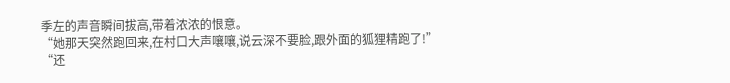季左的声音瞬间拔高,带着浓浓的恨意。
“她那天突然跑回来,在村口大声嚷嚷,说云深不要脸,跟外面的狐狸精跑了!”
“还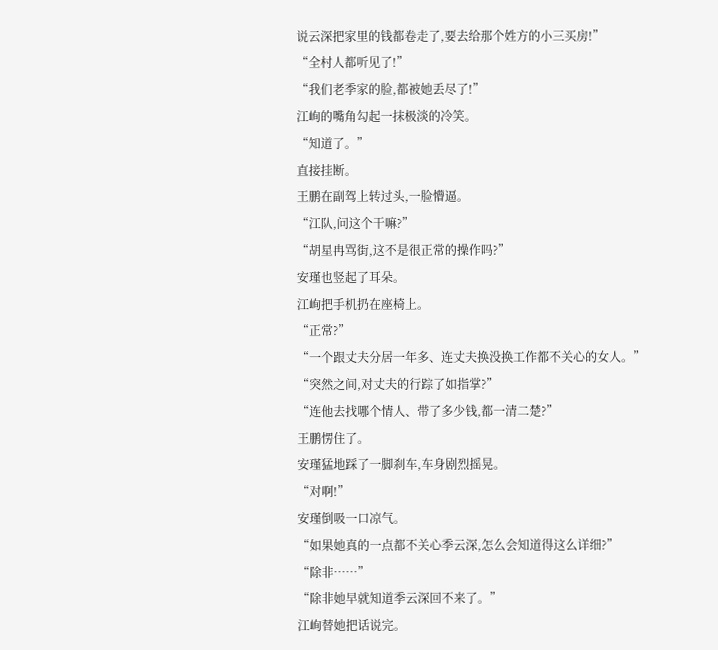说云深把家里的钱都卷走了,要去给那个姓方的小三买房!”
“全村人都听见了!”
“我们老季家的脸,都被她丢尽了!”
江峋的嘴角勾起一抹极淡的冷笑。
“知道了。”
直接挂断。
王鹏在副驾上转过头,一脸懵逼。
“江队,问这个干嘛?”
“胡星冉骂街,这不是很正常的操作吗?”
安瑾也竖起了耳朵。
江峋把手机扔在座椅上。
“正常?”
“一个跟丈夫分居一年多、连丈夫换没换工作都不关心的女人。”
“突然之间,对丈夫的行踪了如指掌?”
“连他去找哪个情人、带了多少钱,都一清二楚?”
王鹏愣住了。
安瑾猛地踩了一脚刹车,车身剧烈摇晃。
“对啊!”
安瑾倒吸一口凉气。
“如果她真的一点都不关心季云深,怎么会知道得这么详细?”
“除非……”
“除非她早就知道季云深回不来了。”
江峋替她把话说完。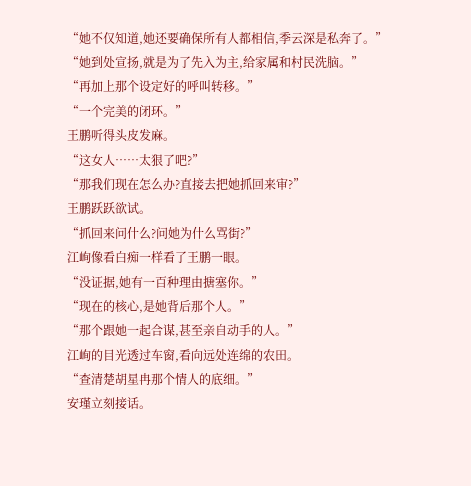“她不仅知道,她还要确保所有人都相信,季云深是私奔了。”
“她到处宣扬,就是为了先入为主,给家属和村民洗脑。”
“再加上那个设定好的呼叫转移。”
“一个完美的闭环。”
王鹏听得头皮发麻。
“这女人……太狠了吧?”
“那我们现在怎么办?直接去把她抓回来审?”
王鹏跃跃欲试。
“抓回来问什么?问她为什么骂街?”
江峋像看白痴一样看了王鹏一眼。
“没证据,她有一百种理由搪塞你。”
“现在的核心,是她背后那个人。”
“那个跟她一起合谋,甚至亲自动手的人。”
江峋的目光透过车窗,看向远处连绵的农田。
“查清楚胡星冉那个情人的底细。”
安瑾立刻接话。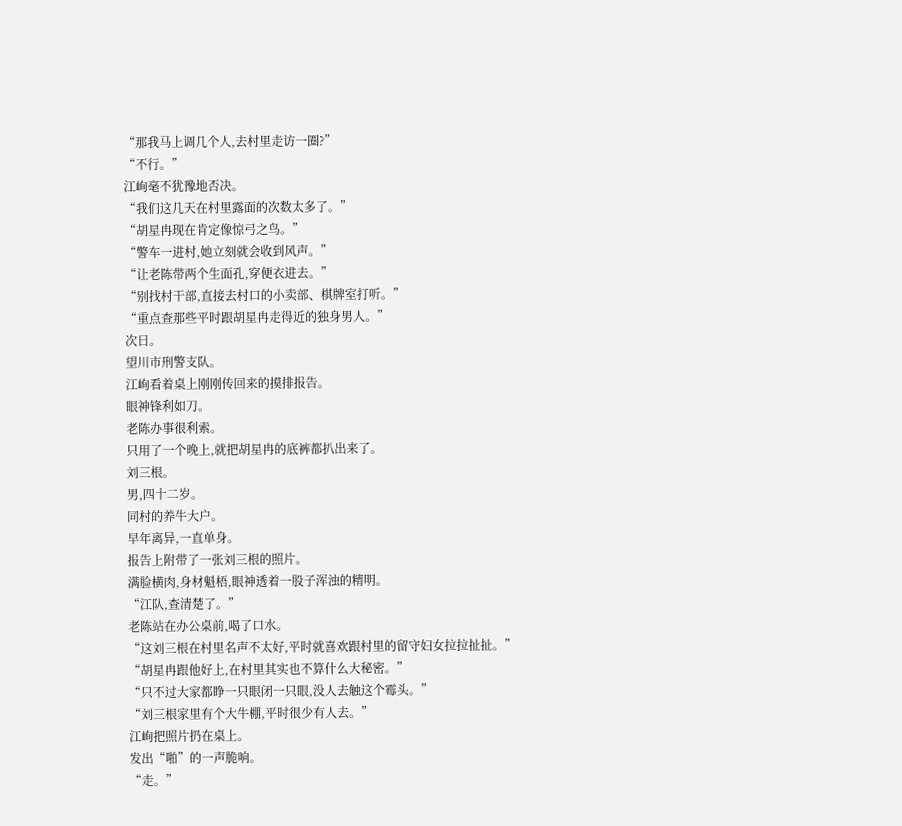“那我马上调几个人,去村里走访一圈?”
“不行。”
江峋毫不犹豫地否决。
“我们这几天在村里露面的次数太多了。”
“胡星冉现在肯定像惊弓之鸟。”
“警车一进村,她立刻就会收到风声。”
“让老陈带两个生面孔,穿便衣进去。”
“别找村干部,直接去村口的小卖部、棋牌室打听。”
“重点查那些平时跟胡星冉走得近的独身男人。”
次日。
望川市刑警支队。
江峋看着桌上刚刚传回来的摸排报告。
眼神锋利如刀。
老陈办事很利索。
只用了一个晚上,就把胡星冉的底裤都扒出来了。
刘三根。
男,四十二岁。
同村的养牛大户。
早年离异,一直单身。
报告上附带了一张刘三根的照片。
满脸横肉,身材魁梧,眼神透着一股子浑浊的精明。
“江队,查清楚了。”
老陈站在办公桌前,喝了口水。
“这刘三根在村里名声不太好,平时就喜欢跟村里的留守妇女拉拉扯扯。”
“胡星冉跟他好上,在村里其实也不算什么大秘密。”
“只不过大家都睁一只眼闭一只眼,没人去触这个霉头。”
“刘三根家里有个大牛棚,平时很少有人去。”
江峋把照片扔在桌上。
发出“啪”的一声脆响。
“走。”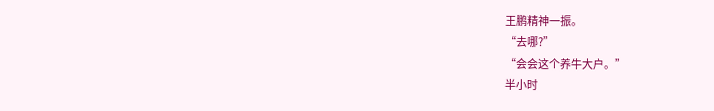王鹏精神一振。
“去哪?”
“会会这个养牛大户。”
半小时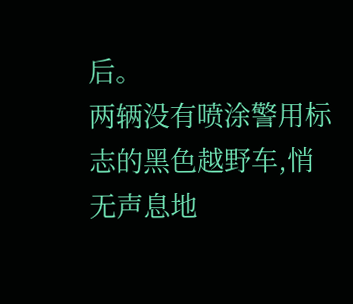后。
两辆没有喷涂警用标志的黑色越野车,悄无声息地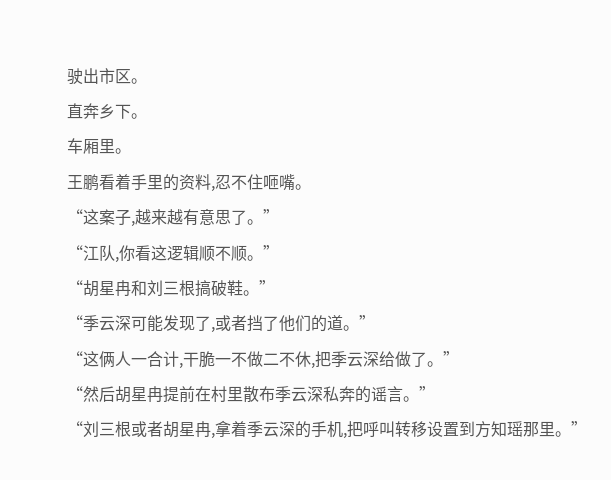驶出市区。
直奔乡下。
车厢里。
王鹏看着手里的资料,忍不住咂嘴。
“这案子,越来越有意思了。”
“江队,你看这逻辑顺不顺。”
“胡星冉和刘三根搞破鞋。”
“季云深可能发现了,或者挡了他们的道。”
“这俩人一合计,干脆一不做二不休,把季云深给做了。”
“然后胡星冉提前在村里散布季云深私奔的谣言。”
“刘三根或者胡星冉,拿着季云深的手机,把呼叫转移设置到方知瑶那里。”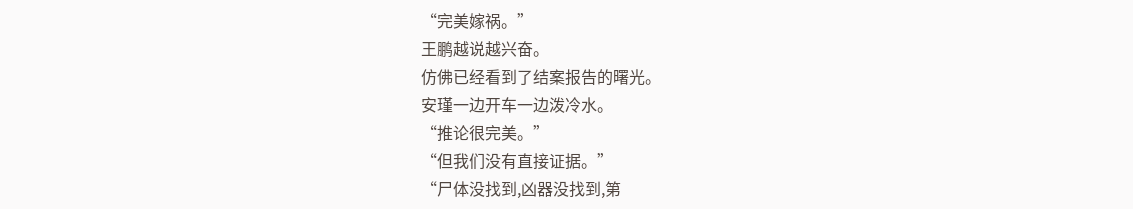“完美嫁祸。”
王鹏越说越兴奋。
仿佛已经看到了结案报告的曙光。
安瑾一边开车一边泼冷水。
“推论很完美。”
“但我们没有直接证据。”
“尸体没找到,凶器没找到,第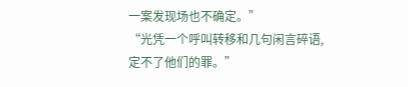一案发现场也不确定。”
“光凭一个呼叫转移和几句闲言碎语,定不了他们的罪。”